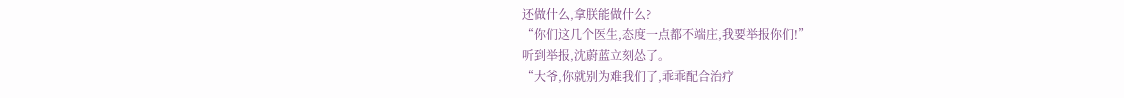还做什么,拿朕能做什么?
“你们这几个医生,态度一点都不端庄,我要举报你们!”
听到举报,沈蔚蓝立刻怂了。
“大爷,你就别为难我们了,乖乖配合治疗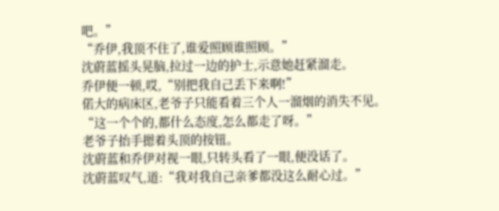吧。”
“乔伊,我顶不住了,谁爱照顾谁照顾。”
沈蔚蓝摇头晃脑,拉过一边的护士,示意她赶紧溜走。
乔伊便一顿,哎,“别把我自己丢下来啊!”
偌大的病床区,老爷子只能看着三个人一溜烟的消失不见。
“这一个个的,都什么态度,怎么都走了呀。”
老爷子抬手摁着头顶的按钮。
沈蔚蓝和乔伊对视一眼,只转头看了一眼,便没话了。
沈蔚蓝叹气,道:“我对我自己亲爹都没这么耐心过。”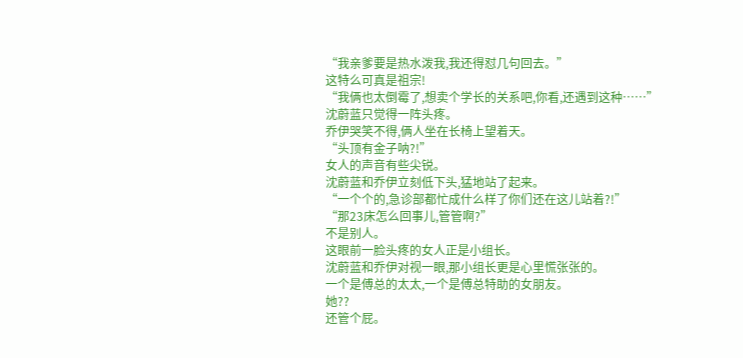“我亲爹要是热水泼我,我还得怼几句回去。”
这特么可真是祖宗!
“我俩也太倒霉了,想卖个学长的关系吧,你看,还遇到这种……”
沈蔚蓝只觉得一阵头疼。
乔伊哭笑不得,俩人坐在长椅上望着天。
“头顶有金子呐?!”
女人的声音有些尖锐。
沈蔚蓝和乔伊立刻低下头,猛地站了起来。
“一个个的,急诊部都忙成什么样了你们还在这儿站着?!”
“那23床怎么回事儿,管管啊?”
不是别人。
这眼前一脸头疼的女人正是小组长。
沈蔚蓝和乔伊对视一眼,那小组长更是心里慌张张的。
一个是傅总的太太,一个是傅总特助的女朋友。
她??
还管个屁。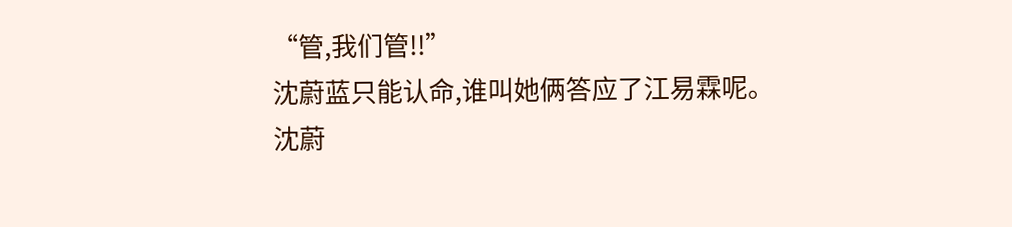“管,我们管!!”
沈蔚蓝只能认命,谁叫她俩答应了江易霖呢。
沈蔚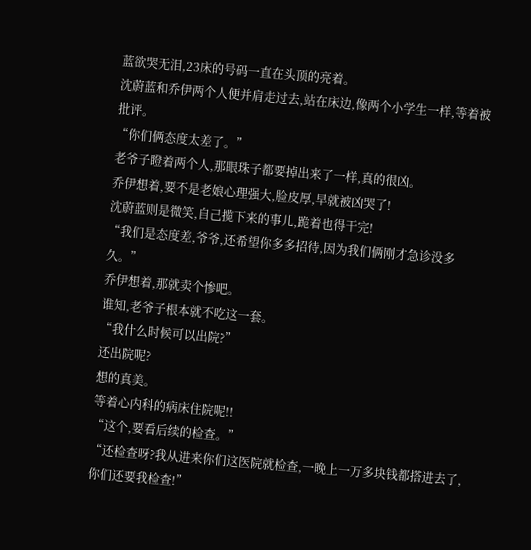蓝欲哭无泪,23床的号码一直在头顶的亮着。
沈蔚蓝和乔伊两个人便并肩走过去,站在床边,像两个小学生一样,等着被批评。
“你们俩态度太差了。”
老爷子瞪着两个人,那眼珠子都要掉出来了一样,真的很凶。
乔伊想着,要不是老娘心理强大,脸皮厚,早就被凶哭了!
沈蔚蓝则是微笑,自己揽下来的事儿,跪着也得干完!
“我们是态度差,爷爷,还希望你多多招待,因为我们俩刚才急诊没多久。”
乔伊想着,那就卖个惨吧。
谁知,老爷子根本就不吃这一套。
“我什么时候可以出院?”
还出院呢?
想的真美。
等着心内科的病床住院呢!!
“这个,要看后续的检查。”
“还检查呀?我从进来你们这医院就检查,一晚上一万多块钱都搭进去了,你们还要我检查!”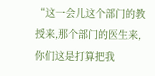“这一会儿这个部门的教授来,那个部门的医生来,你们这是打算把我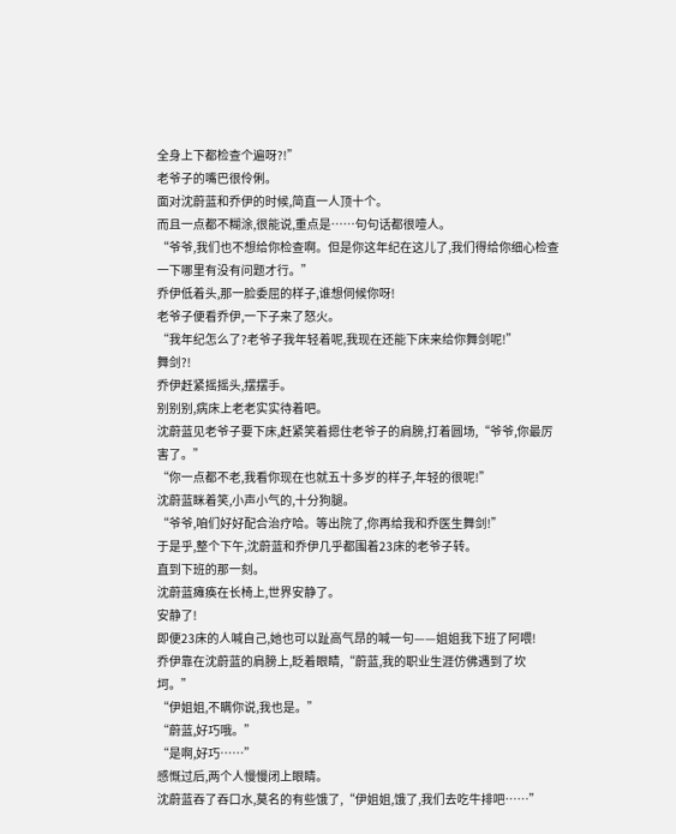全身上下都检查个遍呀?!”
老爷子的嘴巴很伶俐。
面对沈蔚蓝和乔伊的时候,简直一人顶十个。
而且一点都不糊涂,很能说,重点是……句句话都很噎人。
“爷爷,我们也不想给你检查啊。但是你这年纪在这儿了,我们得给你细心检查一下哪里有没有问题才行。”
乔伊低着头,那一脸委屈的样子,谁想伺候你呀!
老爷子便看乔伊,一下子来了怒火。
“我年纪怎么了?老爷子我年轻着呢,我现在还能下床来给你舞剑呢!”
舞剑?!
乔伊赶紧摇摇头,摆摆手。
别别别,病床上老老实实待着吧。
沈蔚蓝见老爷子要下床,赶紧笑着摁住老爷子的肩膀,打着圆场,“爷爷,你最厉害了。”
“你一点都不老,我看你现在也就五十多岁的样子,年轻的很呢!”
沈蔚蓝眯着笑,小声小气的,十分狗腿。
“爷爷,咱们好好配合治疗哈。等出院了,你再给我和乔医生舞剑!”
于是乎,整个下午,沈蔚蓝和乔伊几乎都围着23床的老爷子转。
直到下班的那一刻。
沈蔚蓝瘫痪在长椅上,世界安静了。
安静了!
即便23床的人喊自己,她也可以趾高气昂的喊一句——姐姐我下班了阿喂!
乔伊靠在沈蔚蓝的肩膀上,眨着眼睛,“蔚蓝,我的职业生涯仿佛遇到了坎坷。”
“伊姐姐,不瞒你说,我也是。”
“蔚蓝,好巧哦。”
“是啊,好巧……”
感慨过后,两个人慢慢闭上眼睛。
沈蔚蓝吞了吞口水,莫名的有些饿了,“伊姐姐,饿了,我们去吃牛排吧……”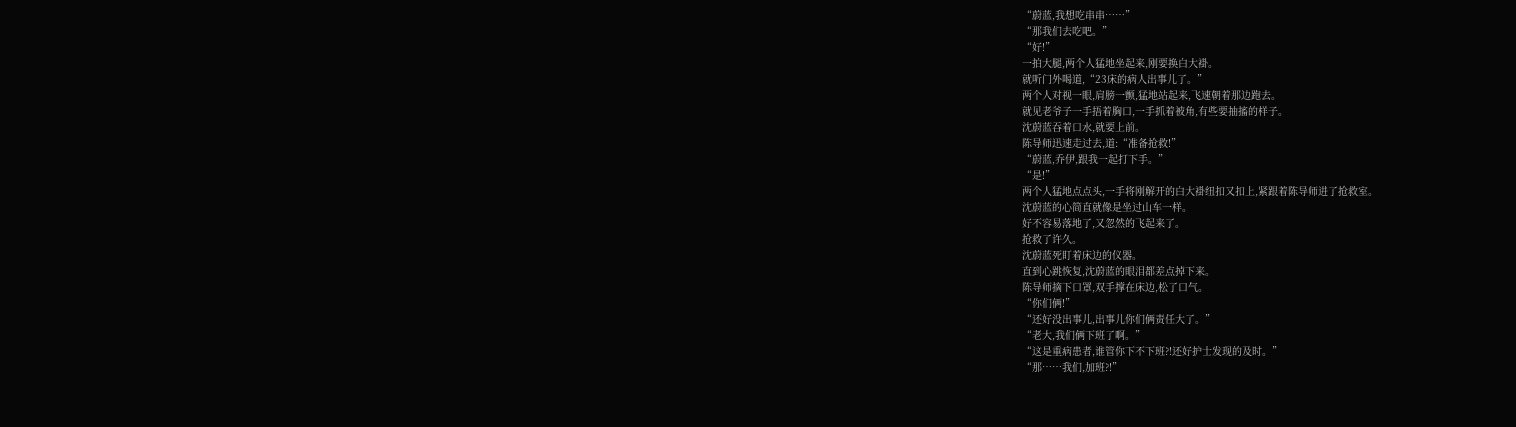“蔚蓝,我想吃串串……”
“那我们去吃吧。”
“好!”
一拍大腿,两个人猛地坐起来,刚要换白大褂。
就听门外喝道,“23床的病人出事儿了。”
两个人对视一眼,肩膀一颤,猛地站起来,飞速朝着那边跑去。
就见老爷子一手捂着胸口,一手抓着被角,有些要抽搐的样子。
沈蔚蓝吞着口水,就要上前。
陈导师迅速走过去,道:“准备抢救!”
“蔚蓝,乔伊,跟我一起打下手。”
“是!”
两个人猛地点点头,一手将刚解开的白大褂纽扣又扣上,紧跟着陈导师进了抢救室。
沈蔚蓝的心简直就像是坐过山车一样。
好不容易落地了,又忽然的飞起来了。
抢救了许久。
沈蔚蓝死盯着床边的仪器。
直到心跳恢复,沈蔚蓝的眼泪都差点掉下来。
陈导师摘下口罩,双手撑在床边,松了口气。
“你们俩!”
“还好没出事儿,出事儿你们俩责任大了。”
“老大,我们俩下班了啊。”
“这是重病患者,谁管你下不下班?!还好护士发现的及时。”
“那……我们,加班?!”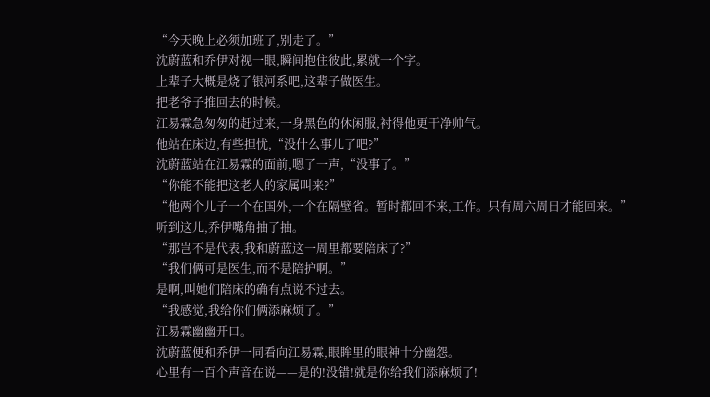“今天晚上必须加班了,别走了。”
沈蔚蓝和乔伊对视一眼,瞬间抱住彼此,累就一个字。
上辈子大概是烧了银河系吧,这辈子做医生。
把老爷子推回去的时候。
江易霖急匆匆的赶过来,一身黑色的休闲服,衬得他更干净帅气。
他站在床边,有些担忧,“没什么事儿了吧?”
沈蔚蓝站在江易霖的面前,嗯了一声,“没事了。”
“你能不能把这老人的家属叫来?”
“他两个儿子一个在国外,一个在隔壁省。暂时都回不来,工作。只有周六周日才能回来。”
听到这儿,乔伊嘴角抽了抽。
“那岂不是代表,我和蔚蓝这一周里都要陪床了?”
“我们俩可是医生,而不是陪护啊。”
是啊,叫她们陪床的确有点说不过去。
“我感觉,我给你们俩添麻烦了。”
江易霖幽幽开口。
沈蔚蓝便和乔伊一同看向江易霖,眼眸里的眼神十分幽怨。
心里有一百个声音在说——是的!没错!就是你给我们添麻烦了!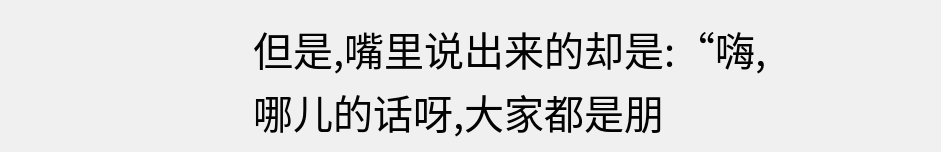但是,嘴里说出来的却是:“嗨,哪儿的话呀,大家都是朋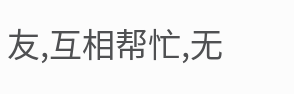友,互相帮忙,无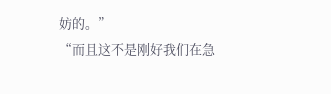妨的。”
“而且这不是刚好我们在急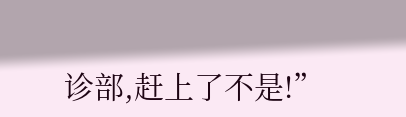诊部,赶上了不是!”